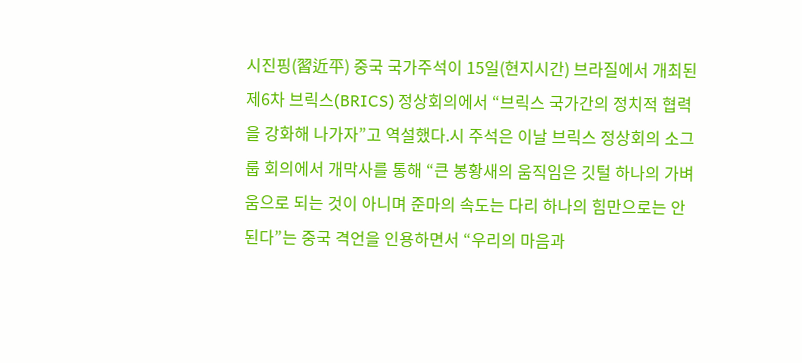시진핑(習近平) 중국 국가주석이 15일(현지시간) 브라질에서 개최된 제6차 브릭스(BRICS) 정상회의에서 “브릭스 국가간의 정치적 협력을 강화해 나가자”고 역설했다.시 주석은 이날 브릭스 정상회의 소그룹 회의에서 개막사를 통해 “큰 봉황새의 움직임은 깃털 하나의 가벼움으로 되는 것이 아니며 준마의 속도는 다리 하나의 힘만으로는 안 된다”는 중국 격언을 인용하면서 “우리의 마음과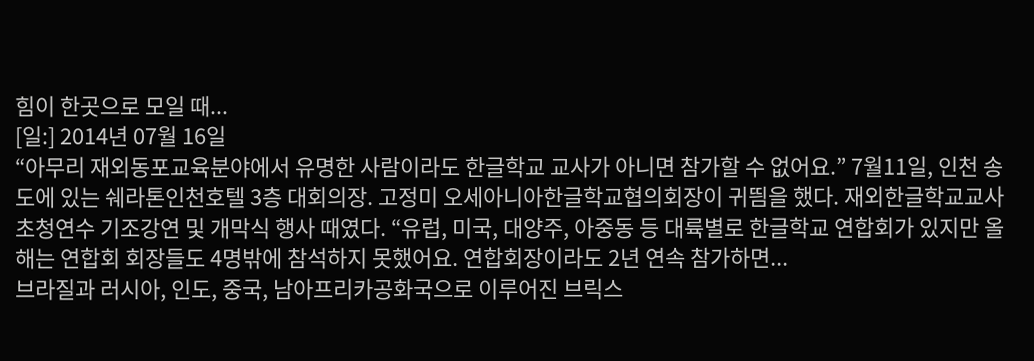힘이 한곳으로 모일 때...
[일:] 2014년 07월 16일
“아무리 재외동포교육분야에서 유명한 사람이라도 한글학교 교사가 아니면 참가할 수 없어요.” 7월11일, 인천 송도에 있는 쉐라톤인천호텔 3층 대회의장. 고정미 오세아니아한글학교협의회장이 귀띔을 했다. 재외한글학교교사 초청연수 기조강연 및 개막식 행사 때였다. “유럽, 미국, 대양주, 아중동 등 대륙별로 한글학교 연합회가 있지만 올해는 연합회 회장들도 4명밖에 참석하지 못했어요. 연합회장이라도 2년 연속 참가하면...
브라질과 러시아, 인도, 중국, 남아프리카공화국으로 이루어진 브릭스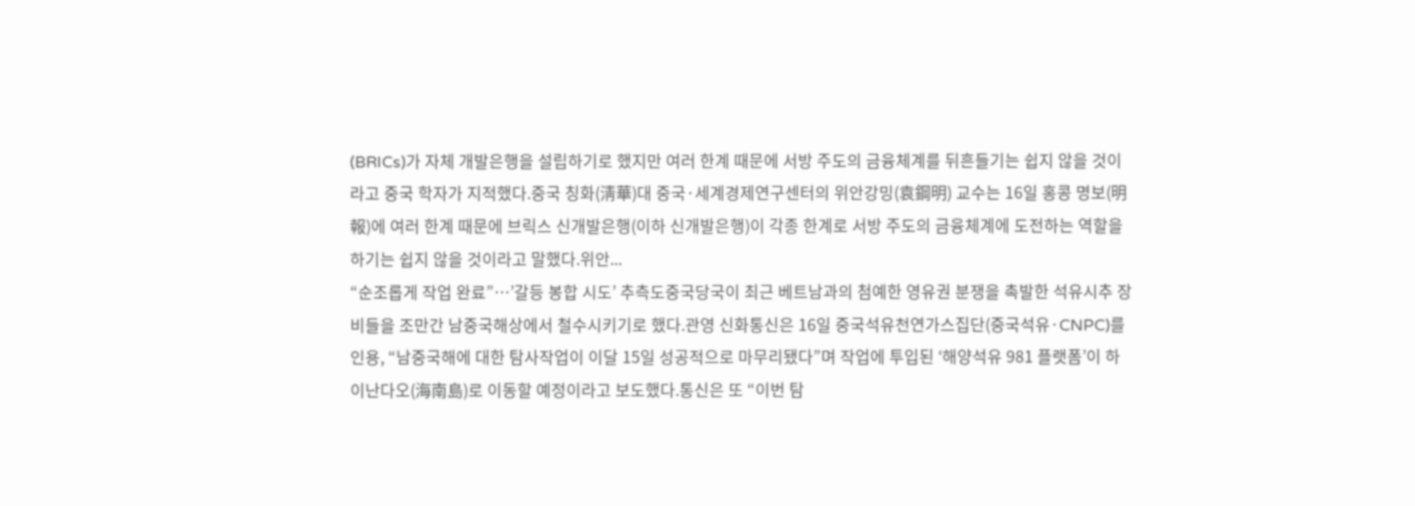(BRICs)가 자체 개발은행을 설립하기로 했지만 여러 한계 때문에 서방 주도의 금융체계를 뒤흔들기는 쉽지 않을 것이라고 중국 학자가 지적했다.중국 칭화(淸華)대 중국·세계경제연구센터의 위안강밍(袁鋼明) 교수는 16일 홍콩 명보(明報)에 여러 한계 때문에 브릭스 신개발은행(이하 신개발은행)이 각종 한계로 서방 주도의 금융체계에 도전하는 역할을 하기는 쉽지 않을 것이라고 말했다.위안...
“순조롭게 작업 완료”…’갈등 봉합 시도’ 추측도중국당국이 최근 베트남과의 첨예한 영유권 분쟁을 촉발한 석유시추 장비들을 조만간 남중국해상에서 철수시키기로 했다.관영 신화통신은 16일 중국석유천연가스집단(중국석유·CNPC)를 인용, “남중국해에 대한 탐사작업이 이달 15일 성공적으로 마무리됐다”며 작업에 투입된 ‘해양석유 981 플랫폼’이 하이난다오(海南島)로 이동할 예정이라고 보도했다.통신은 또 “이번 탐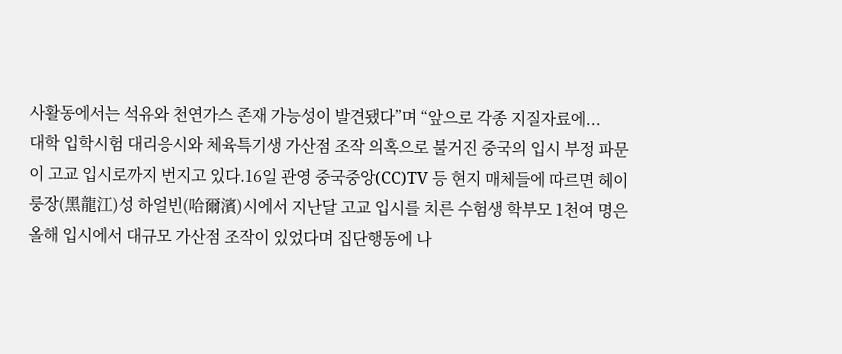사활동에서는 석유와 천연가스 존재 가능성이 발견됐다”며 “앞으로 각종 지질자료에...
대학 입학시험 대리응시와 체육특기생 가산점 조작 의혹으로 불거진 중국의 입시 부정 파문이 고교 입시로까지 번지고 있다.16일 관영 중국중앙(CC)TV 등 현지 매체들에 따르면 헤이룽장(黑龍江)성 하얼빈(哈爾濱)시에서 지난달 고교 입시를 치른 수험생 학부모 1천여 명은 올해 입시에서 대규모 가산점 조작이 있었다며 집단행동에 나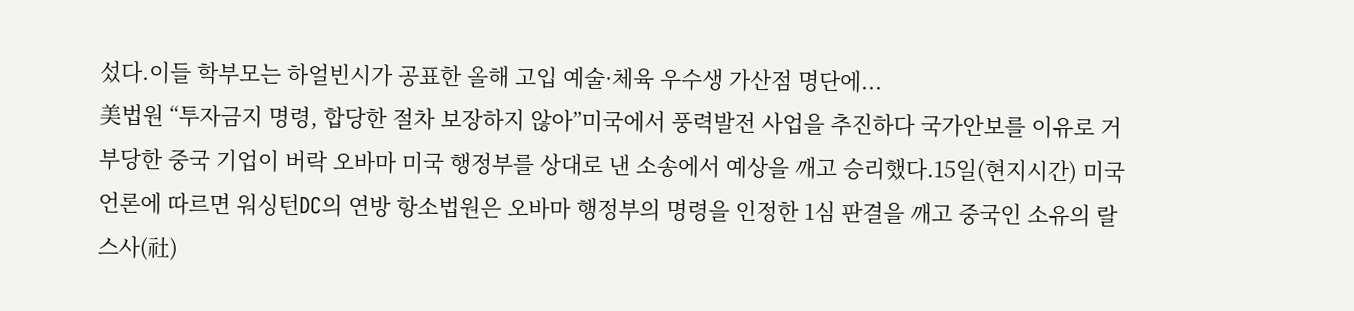섰다.이들 학부모는 하얼빈시가 공표한 올해 고입 예술·체육 우수생 가산점 명단에...
美법원 “투자금지 명령, 합당한 절차 보장하지 않아”미국에서 풍력발전 사업을 추진하다 국가안보를 이유로 거부당한 중국 기업이 버락 오바마 미국 행정부를 상대로 낸 소송에서 예상을 깨고 승리했다.15일(현지시간) 미국 언론에 따르면 워싱턴DC의 연방 항소법원은 오바마 행정부의 명령을 인정한 1심 판결을 깨고 중국인 소유의 랄스사(社)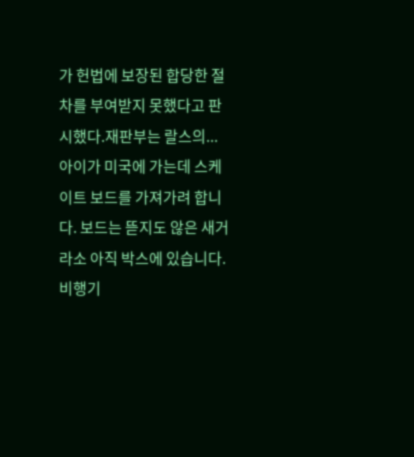가 헌법에 보장된 합당한 절차를 부여받지 못했다고 판시했다.재판부는 랄스의...
아이가 미국에 가는데 스케이트 보드를 가져가려 합니다. 보드는 뜯지도 않은 새거라소 아직 박스에 있습니다. 비행기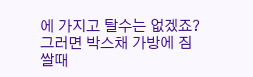에 가지고 탈수는 없겠죠? 그러면 박스채 가방에 짐쌀때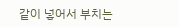같이 넣어서 부치는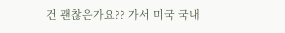건 괜찮은가요?? 가서 미국 국내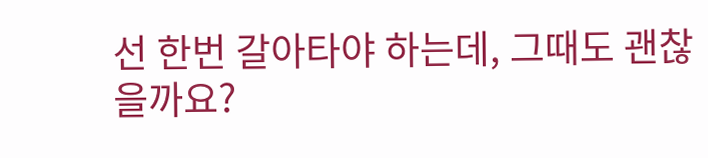선 한번 갈아타야 하는데, 그때도 괜찮을까요?